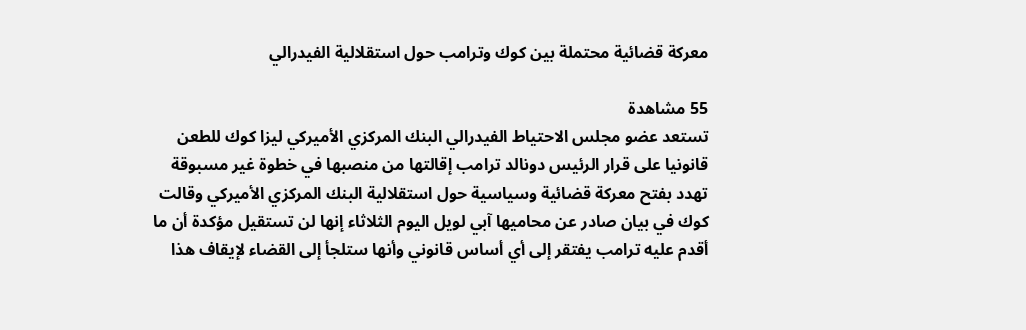معركة قضائية محتملة بين كوك وترامب حول استقلالية الفيدرالي

55 مشاهدة
تستعد عضو مجلس الاحتياط الفيدرالي البنك المركزي الأميركي ليزا كوك للطعن قانونيا على قرار الرئيس دونالد ترامب إقالتها من منصبها في خطوة غير مسبوقة تهدد بفتح معركة قضائية وسياسية حول استقلالية البنك المركزي الأميركي وقالت كوك في بيان صادر عن محاميها آبي لويل اليوم الثلاثاء إنها لن تستقيل مؤكدة أن ما أقدم عليه ترامب يفتقر إلى أي أساس قانوني وأنها ستلجأ إلى القضاء لإيقاف هذا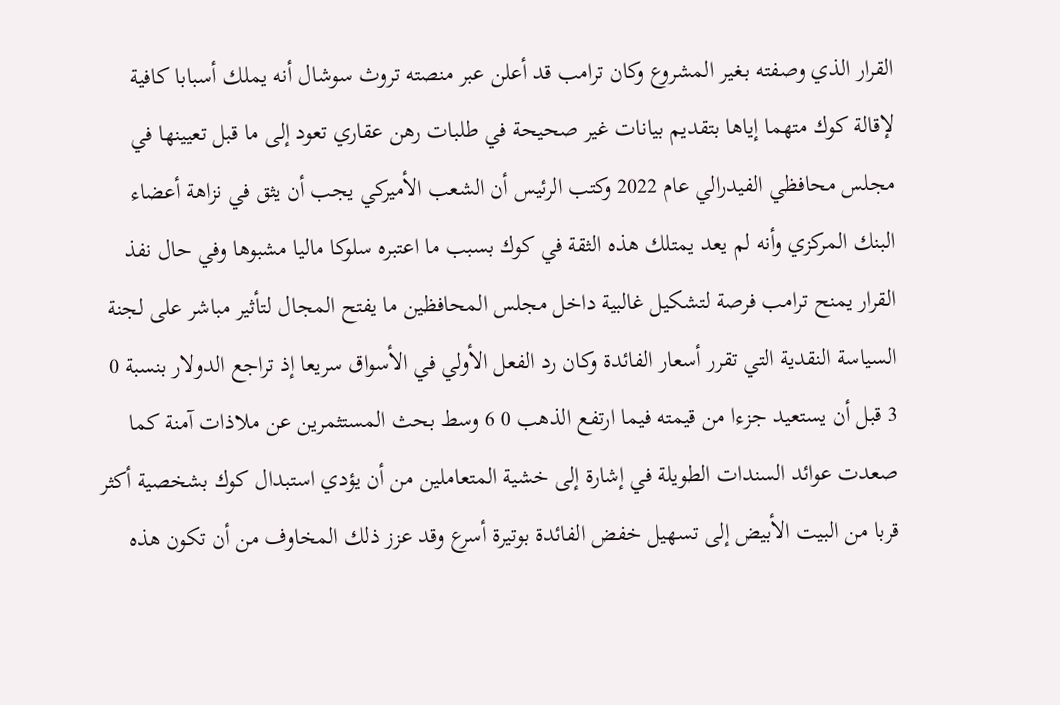القرار الذي وصفته بـغير المشروع وكان ترامب قد أعلن عبر منصته تروث سوشال أنه يملك أسبابا كافية لإقالة كوك متهما إياها بتقديم بيانات غير صحيحة في طلبات رهن عقاري تعود إلى ما قبل تعيينها في مجلس محافظي الفيدرالي عام 2022 وكتب الرئيس أن الشعب الأميركي يجب أن يثق في نزاهة أعضاء البنك المركزي وأنه لم يعد يمتلك هذه الثقة في كوك بسبب ما اعتبره سلوكا ماليا مشبوها وفي حال نفذ القرار يمنح ترامب فرصة لتشكيل غالبية داخل مجلس المحافظين ما يفتح المجال لتأثير مباشر على لجنة السياسة النقدية التي تقرر أسعار الفائدة وكان رد الفعل الأولي في الأسواق سريعا إذ تراجع الدولار بنسبة 0 3 قبل أن يستعيد جزءا من قيمته فيما ارتفع الذهب 0 6 وسط بحث المستثمرين عن ملاذات آمنة كما صعدت عوائد السندات الطويلة في إشارة إلى خشية المتعاملين من أن يؤدي استبدال كوك بشخصية أكثر قربا من البيت الأبيض إلى تسهيل خفض الفائدة بوتيرة أسرع وقد عزز ذلك المخاوف من أن تكون هذه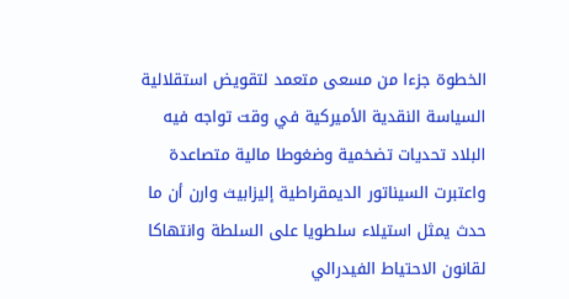الخطوة جزءا من مسعى متعمد لتقويض استقلالية السياسة النقدية الأميركية في وقت تواجه فيه البلاد تحديات تضخمية وضغوطا مالية متصاعدة واعتبرت السيناتور الديمقراطية إليزابيث وارن أن ما حدث يمثل استيلاء سلطويا على السلطة وانتهاكا لقانون الاحتياط الفيدرالي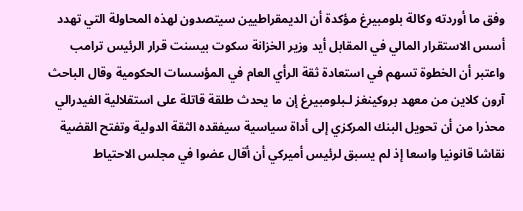وفق ما أوردته وكالة بلومبيرغ مؤكدة أن الديمقراطيين سيتصدون لهذه المحاولة التي تهدد أسس الاستقرار المالي في المقابل أيد وزير الخزانة سكوت بيسنت قرار الرئيس ترامب واعتبر أن الخطوة تسهم في استعادة ثقة الرأي العام في المؤسسات الحكومية وقال الباحث آرون كلاين من معهد بروكينغز لـبلومبيرغ إن ما يحدث طلقة قاتلة على استقلالية الفيدرالي محذرا من أن تحويل البنك المركزي إلى أداة سياسية سيفقده الثقة الدولية وتفتح القضية نقاشا قانونيا واسعا إذ لم يسبق لرئيس أميركي أن أقال عضوا في مجلس الاحتياط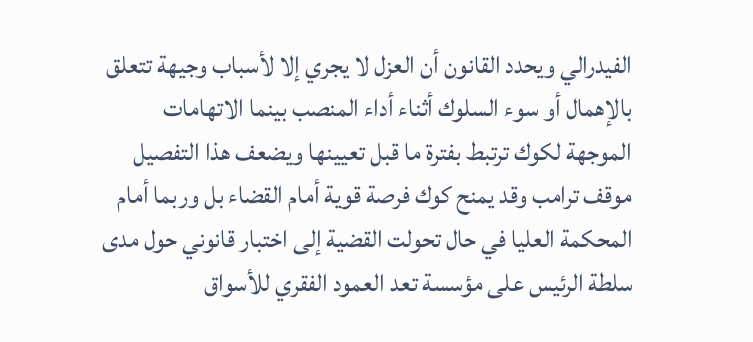الفيدرالي ويحدد القانون أن العزل لا يجري إلا لأسباب وجيهة تتعلق بالإهمال أو سوء السلوك أثناء أداء المنصب بينما الاتهامات الموجهة لكوك ترتبط بفترة ما قبل تعيينها ويضعف هذا التفصيل موقف ترامب وقد يمنح كوك فرصة قوية أمام القضاء بل وربما أمام المحكمة العليا في حال تحولت القضية إلى اختبار قانوني حول مدى سلطة الرئيس على مؤسسة تعد العمود الفقري للأسواق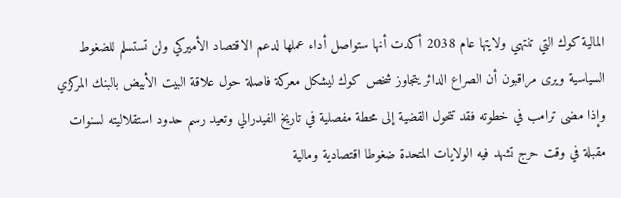المالية كوك التي تنتهي ولايتها عام 2038 أكدت أنها ستواصل أداء عملها لدعم الاقتصاد الأميركي ولن تستسلم للضغوط السياسية ويرى مراقبون أن الصراع الدائر يتجاوز شخص كوك ليشكل معركة فاصلة حول علاقة البيت الأبيض بالبنك المركزي وإذا مضى ترامب في خطوته فقد تتحول القضية إلى محطة مفصلية في تاريخ الفيدرالي وتعيد رسم حدود استقلاليته لسنوات مقبلة في وقت حرج تشهد فيه الولايات المتحدة ضغوطا اقتصادية ومالية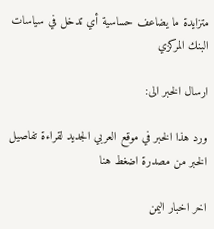متزايدة ما يضاعف حساسية أي تدخل في سياسات البنك المركزي

ارسال الخبر الى:

ورد هذا الخبر في موقع العربي الجديد لقراءة تفاصيل الخبر من مصدرة اضغط هنا

اخر اخبار اليمن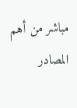مباشر من أهم المصادر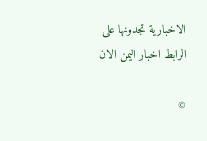الاخبارية تجدونها على الرابط اخبار اليمن الان

©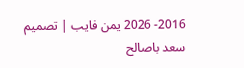2016- 2026 يمن فايب | تصميم سعد باصالح